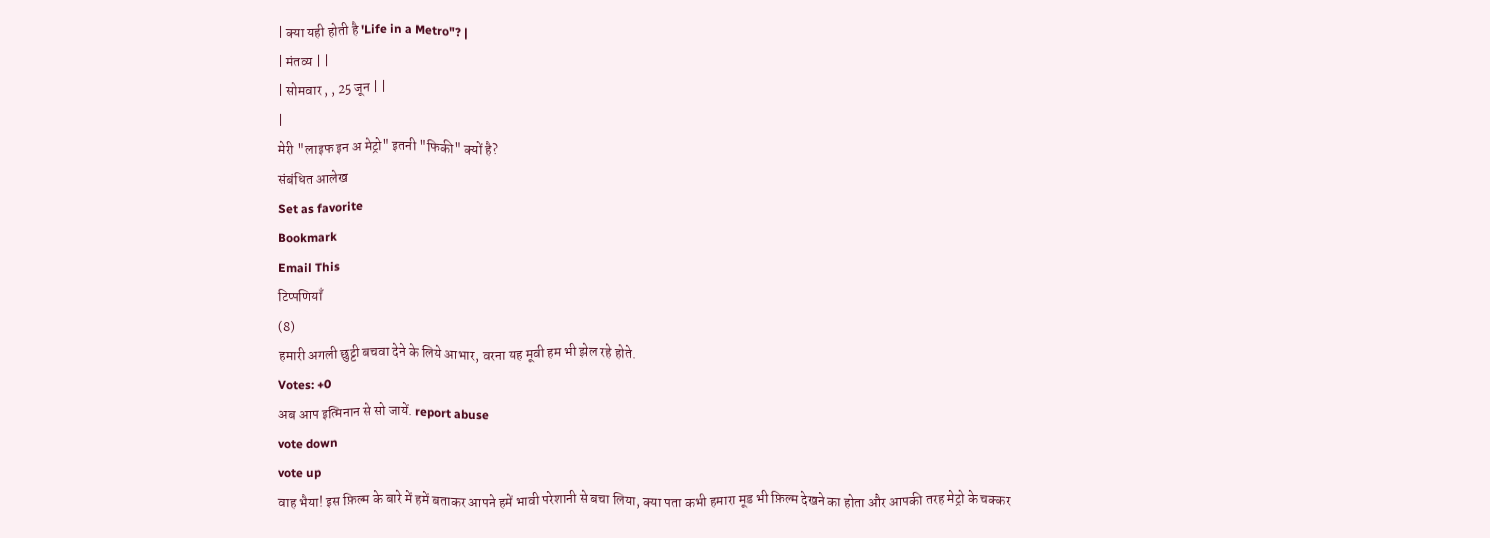| क्या यही होती है 'Life in a Metro"? |
| मंतव्य | |
| सोमवार , , 25 जून | |
|
मेरी "लाइफ इन अ मेट्रो" इतनी "फिकी" क्यों है?
संबंधित आलेख
Set as favorite
Bookmark
Email This
टिप्पणियाँ
(8)
हमारी अगली छुट्टी बचवा देने के लिये आभार, वरना यह मूवी हम भी झेल रहे होते.
Votes: +0
अब आप इत्मिनान से सो जायें. report abuse
vote down
vote up
वाह भैया! इस फ़िल्म के बारे में हमें बताकर आपने हमें भावी परेशानी से बचा लिया, क्या पता कभी हमारा मूड भी फ़िल्म देखने का होता और आपकी तरह मेट्रो के चक्कर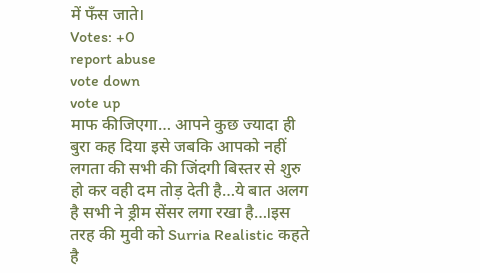में फँस जाते।
Votes: +0
report abuse
vote down
vote up
माफ कीजिएगा… आपने कुछ ज्यादा ही बुरा कह दिया इसे जबकि आपको नहीं लगता की सभी की जिंदगी बिस्तर से शुरु हो कर वही दम तोड़ देती है…ये बात अलग है सभी ने ड्रीम सेंसर लगा रखा है…।इस तरह की मुवी को Surria Realistic कहते है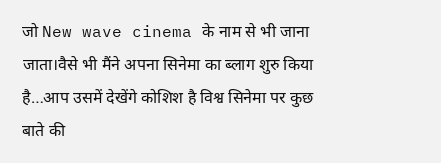जो New wave cinema के नाम से भी जाना जाता।वैसे भी मैंने अपना सिनेमा का ब्लाग शुरु किया है…आप उसमें देखेंगे कोशिश है विश्व सिनेमा पर कुछ बाते की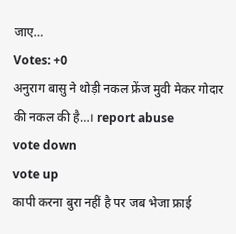जाए…
Votes: +0
अनुराग बासु ने थोड़ी नकल फ्रेंज मुवी मेकर गोदार की नकल की है…। report abuse
vote down
vote up
कापी करना बुरा नहीं है पर जब भेजा फ्राई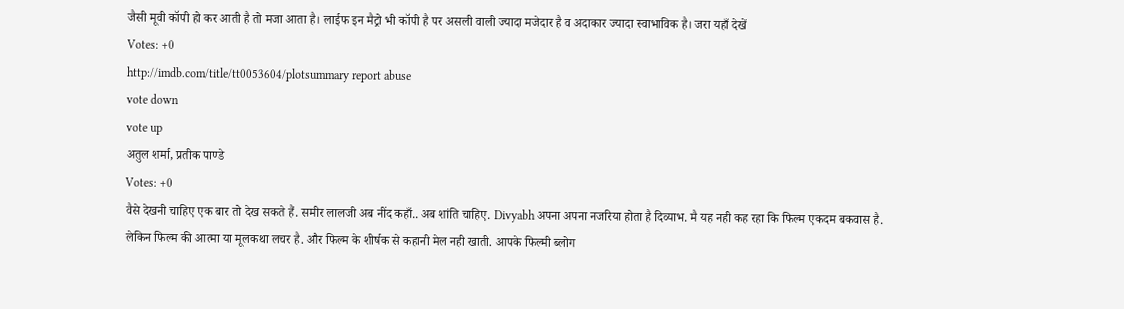जैसी मूवी कॉपी हो कर आती है तो मजा आता है। लाईफ इन मैट्रो भी कॉपी है पर असली वाली ज्यादा मजेदार है व अदाकार ज्यादा स्वाभाविक है। जरा यहाँ देखें
Votes: +0
http://imdb.com/title/tt0053604/plotsummary report abuse
vote down
vote up
अतुल शर्मा, प्रतीक पाण्डे
Votes: +0
वैसे देखनी चाहिए एक बार तो देख सकते हैं. समीर लालजी अब नींद कहाँ.. अब शांति चाहिए. Divyabh अपना अपना नजरिया होता है दिव्याभ. मै यह नही कह रहा कि फिल्म एकदम बकवास है. लेकिन फिल्म की आत्मा या मूलकथा लचर है. और फिल्म के शीर्षक से कहानी मेल नही खाती. आपके फिल्मी ब्लोग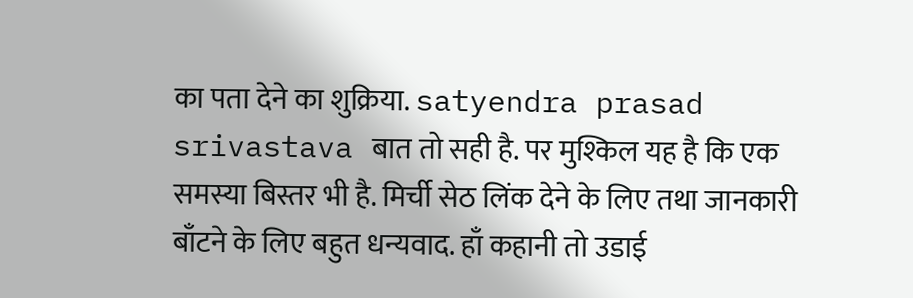का पता देने का शुक्रिया. satyendra prasad srivastava बात तो सही है. पर मुश्किल यह है कि एक समस्या बिस्तर भी है. मिर्ची सेठ लिंक देने के लिए तथा जानकारी बाँटने के लिए बहुत धन्यवाद. हाँ कहानी तो उडाई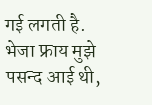गई लगती है. भेजा फ्राय मुझे पसन्द आई थी,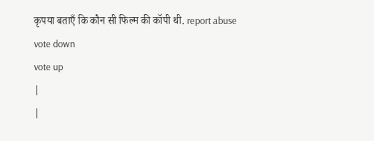कृपया बताएँ कि कौन सी फिल्म की कॉपी थी. report abuse
vote down
vote up
|
|